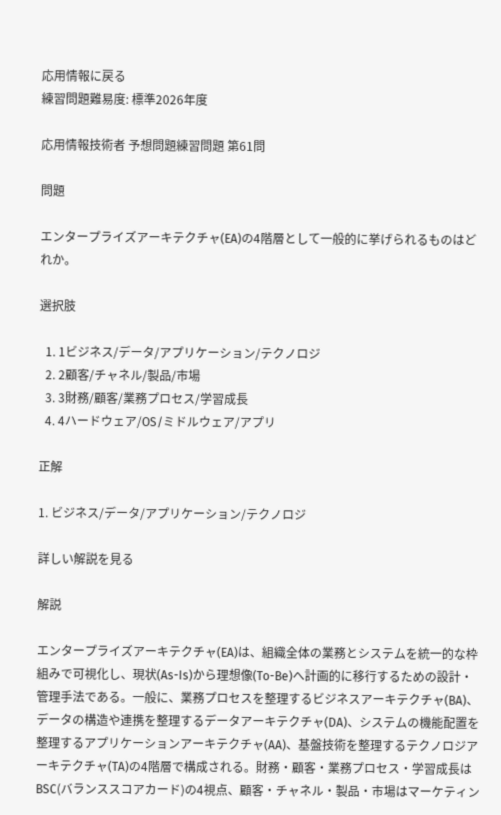応用情報に戻る
練習問題難易度: 標準2026年度

応用情報技術者 予想問題練習問題 第61問

問題

エンタープライズアーキテクチャ(EA)の4階層として一般的に挙げられるものはどれか。

選択肢

  1. 1ビジネス/データ/アプリケーション/テクノロジ
  2. 2顧客/チャネル/製品/市場
  3. 3財務/顧客/業務プロセス/学習成長
  4. 4ハードウェア/OS/ミドルウェア/アプリ

正解

1. ビジネス/データ/アプリケーション/テクノロジ

詳しい解説を見る

解説

エンタープライズアーキテクチャ(EA)は、組織全体の業務とシステムを統一的な枠組みで可視化し、現状(As-Is)から理想像(To-Be)へ計画的に移行するための設計・管理手法である。一般に、業務プロセスを整理するビジネスアーキテクチャ(BA)、データの構造や連携を整理するデータアーキテクチャ(DA)、システムの機能配置を整理するアプリケーションアーキテクチャ(AA)、基盤技術を整理するテクノロジアーキテクチャ(TA)の4階層で構成される。財務・顧客・業務プロセス・学習成長はBSC(バランススコアカード)の4視点、顧客・チャネル・製品・市場はマーケティン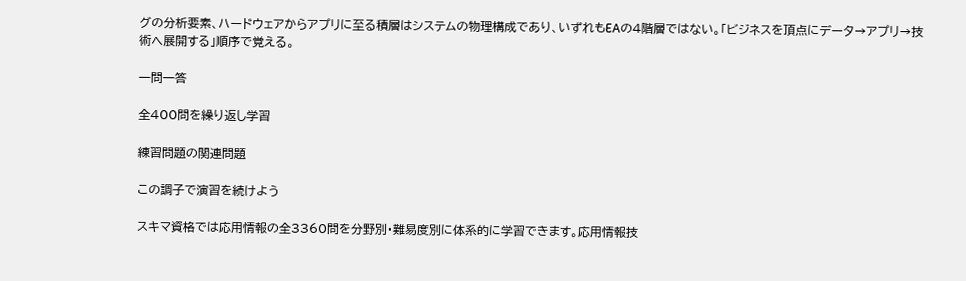グの分析要素、ハードウェアからアプリに至る積層はシステムの物理構成であり、いずれもEAの4階層ではない。「ビジネスを頂点にデータ→アプリ→技術へ展開する」順序で覚える。

一問一答

全400問を繰り返し学習

練習問題の関連問題

この調子で演習を続けよう

スキマ資格では応用情報の全3360問を分野別・難易度別に体系的に学習できます。応用情報技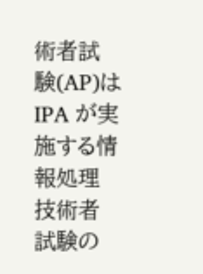術者試験(AP)は IPA が実施する情報処理技術者試験の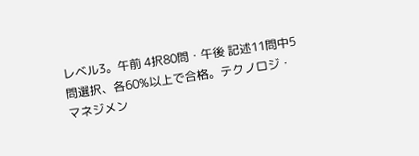レベル3。午前 4択80問・午後 記述11問中5問選択、各60%以上で合格。テクノロジ・マネジメン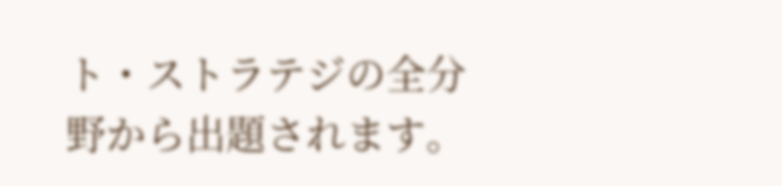ト・ストラテジの全分野から出題されます。